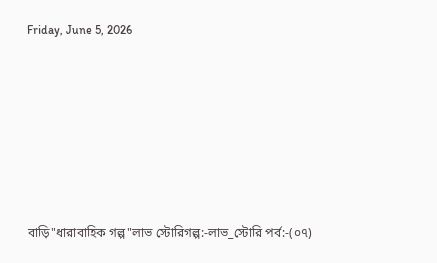Friday, June 5, 2026







বাড়ি"ধারাবাহিক গল্প"লাভ স্টোরিগল্প:-লাভ_স্টোরি পর্ব:-(০৭)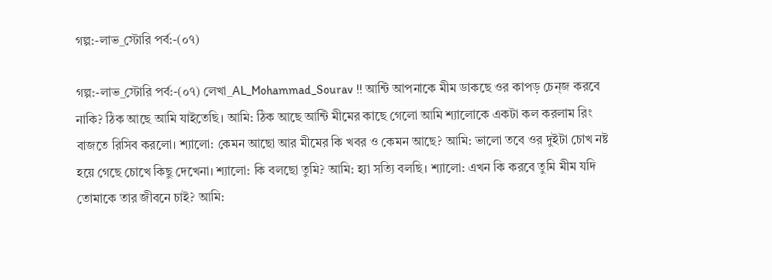গল্প:-লাভ_স্টোরি পর্ব:-(০৭)

গল্প:-লাভ_স্টোরি পর্ব:-(০৭) লেখা_AL_Mohammad_Sourav !! আন্টি আপনাকে মীম ডাকছে ওর কাপড় চেন্জ করবে নাকি? ঠিক আছে আমি যাইতেছি। আমি: ঠিক আছে আন্টি মীমের কাছে গেলো আমি শ্যালোকে একটা কল করলাম রিং বাজতে রিসিব করলো। শ্যালো: কেমন আছো আর মীমের কি খবর ও কেমন আছে? আমি: ভালো তবে ওর দুইটা চোখ নষ্ট হয়ে গেছে চোখে কিছু দেখেনা। শ্যালো: কি বলছো তুমি? আমি: হ্যা সত্যি বলছি। শ্যালো: এখন কি করবে তুমি মীম যদি তোমাকে তার জীবনে চাই? আমি: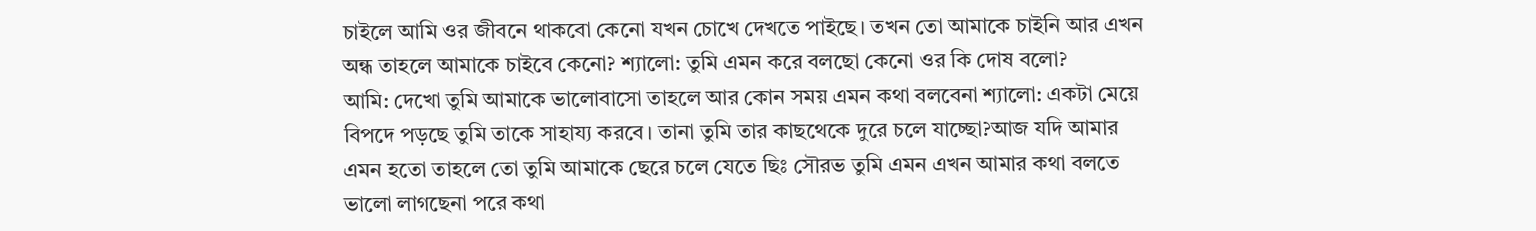চাইলে আমি ওর জীবনে থাকবো কেনো যখন চোখে দেখতে পাইছে। তখন তো আমাকে চাইনি আর এখন অন্ধ তাহলে আমাকে চাইবে কেনো? শ্যালো: তুমি এমন করে বলছো কেনো ওর কি দোষ বলো?
আমি: দেখো তুমি আমাকে ভালোবাসো তাহলে আর কোন সময় এমন কথা বলবেনা শ্যালো: একটা মেয়ে বিপদে পড়ছে তুমি তাকে সাহায্য করবে। তানা তুমি তার কাছথেকে দুরে চলে যাচ্ছো?আজ যদি আমার এমন হতো তাহলে তো তুমি আমাকে ছেরে চলে যেতে ছিঃ সৌরভ তুমি এমন এখন আমার কথা বলতে ভালো লাগছেনা পরে কথা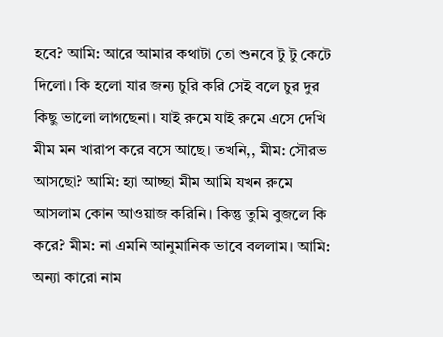হবে? আমি: আরে আমার কথাটা তো শুনবে টু টু কেটে দিলো। কি হলো যার জন্য চুরি করি সেই বলে চুর দুর কিছু ভালো লাগছেনা। যাই রুমে যাই রুমে এসে দেখি মীম মন খারাপ করে বসে আছে। তখনি,, মীম: সৌরভ আসছো? আমি: হ্যা আচ্ছা মীম আমি যখন রুমে আসলাম কোন আওয়াজ করিনি। কিন্তু তুমি বুজলে কি করে? মীম: না এমনি আনুমানিক ভাবে বললাম। আমি: অন্যা কারো নাম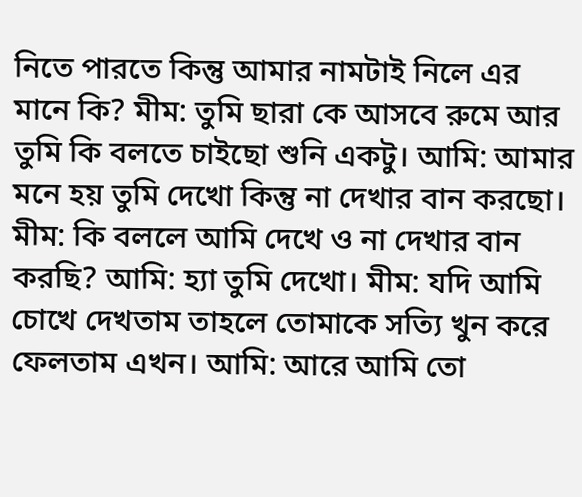নিতে পারতে কিন্তু আমার নামটাই নিলে এর মানে কি? মীম: তুমি ছারা কে আসবে রুমে আর তুমি কি বলতে চাইছো শুনি একটু। আমি: আমার মনে হয় তুমি দেখো কিন্তু না দেখার বান করছো। মীম: কি বললে আমি দেখে ও না দেখার বান করছি? আমি: হ্যা তুমি দেখো। মীম: যদি আমি চোখে দেখতাম তাহলে তোমাকে সত্যি খুন করে ফেলতাম এখন। আমি: আরে আমি তো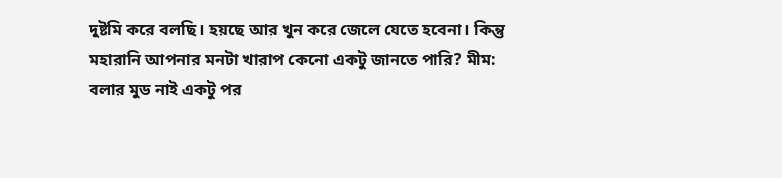দুষ্টমি করে বলছি। হয়ছে আর খুন করে জেলে যেতে হবেনা। কিন্তু মহারানি আপনার মনটা খারাপ কেনো একটু জানতে পারি? মীম: বলার মুড নাই একটু পর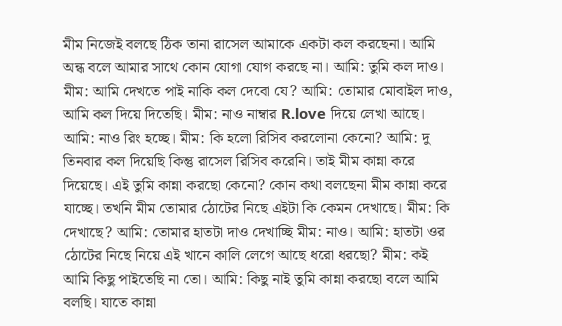মীম নিজেই বলছে ঠিক তানা রাসেল আমাকে একটা কল করছেনা। আমি অন্ধ বলে আমার সাথে কোন যোগা যোগ করছে না। আমি: তুমি কল দাও। মীম: আমি দেখতে পাই নাকি কল দেবো যে? আমি: তোমার মোবাইল দাও, আমি কল দিয়ে দিতেছি। মীম: নাও নাম্বার R.love দিয়ে লেখা আছে। আমি: নাও রিং হচ্ছে। মীম: কি হলো রিসিব করলোনা কেনো? আমি: দু তিনবার কল দিয়েছি কিন্তু রাসেল রিসিব করেনি। তাই মীম কান্না করে দিয়েছে। এই তুমি কান্না করছো কেনো? কোন কথা বলছেনা মীম কান্না করে যাচ্ছে। তখনি মীম তোমার ঠোটের নিছে এইটা কি কেমন দেখাছে। মীম: কি দেখাছে? আমি: তোমার হাতটা দাও দেখাচ্ছি মীম: নাও। আমি: হাতটা ওর ঠোটের নিছে নিয়ে এই খানে কালি লেগে আছে ধরো ধরছো? মীম: কই আমি কিছু পাইতেছি না তো। আমি: কিছু নাই তুমি কান্না করছো বলে আমি বলছি। যাতে কান্না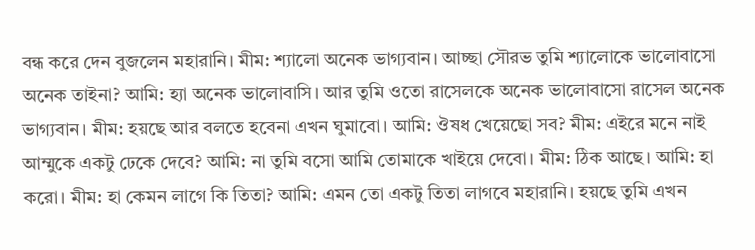বন্ধ করে দেন বুজলেন মহারানি। মীম: শ্যালো অনেক ভাগ্যবান। আচ্ছা সৌরভ তুমি শ্যালোকে ভালোবাসো অনেক তাইনা? আমি: হ্যা অনেক ভালোবাসি। আর তুমি ওতো রাসেলকে অনেক ভালোবাসো রাসেল অনেক ভাগ্যবান। মীম: হয়ছে আর বলতে হবেনা এখন ঘুমাবো। আমি: ঔষধ খেয়েছো সব? মীম: এইরে মনে নাই আম্মুকে একটু ঢেকে দেবে? আমি: না তুমি বসো আমি তোমাকে খাইয়ে দেবো। মীম: ঠিক আছে। আমি: হা করো। মীম: হা কেমন লাগে কি তিতা? আমি: এমন তো একটু তিতা লাগবে মহারানি। হয়ছে তুমি এখন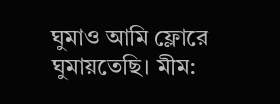ঘুমাও আমি ফ্লোরে ঘুমায়তেছি। মীম: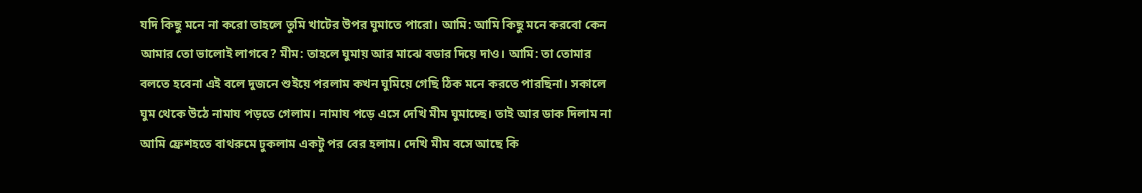যদি কিছু মনে না করো তাহলে তুমি খাটের উপর ঘুমাতে পারো। আমি: আমি কিছু মনে করবো কেন আমার তো ভালোই লাগবে? মীম: তাহলে ঘুমায় আর মাঝে বডার দিয়ে দাও। আমি: তা তোমার বলতে হবেনা এই বলে দুজনে শুইয়ে পরলাম কখন ঘুমিয়ে গেছি ঠিক মনে করতে পারছিনা। সকালে ঘুম থেকে উঠে নামায পড়তে গেলাম। নামায পড়ে এসে দেখি মীম ঘুমাচ্ছে। তাই আর ডাক দিলাম না আমি ফ্রেশহতে বাথরুমে ঢুকলাম একটু পর বের হলাম। দেখি মীম বসে আছে কি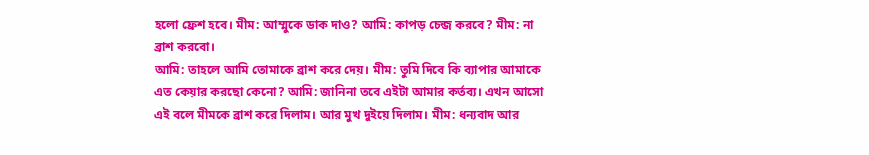হলো ফ্রেশ হবে। মীম: আম্মুকে ডাক দাও? আমি: কাপড় চেন্জ করবে? মীম: না ব্রাশ করবো।
আমি: তাহলে আমি তোমাকে ব্রাশ করে দেয়। মীম: তুমি দিবে কি ব্যাপার আমাকে এত কেয়ার করছো কেনো? আমি: জানিনা তবে এইটা আমার কর্তব্য। এখন আসো এই বলে মীমকে ব্রাশ করে দিলাম। আর মুখ দুইয়ে দিলাম। মীম: ধন্যবাদ আর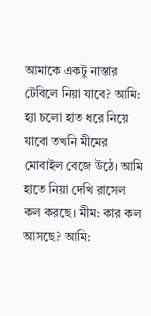আমাকে একটু নাস্তার টেবিলে নিয়া যাবে? আমি: হ্যা চলো হাত ধরে নিয়ে যাবো তখনি মীমের মোবাইল বেজে উঠে। আমি হাতে নিয়া দেখি রাসেল কল করছে। মীম: কার কল আসছে? আমি: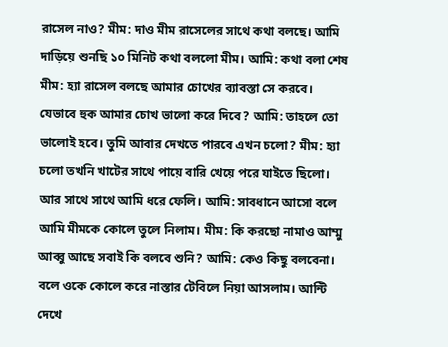রাসেল নাও? মীম: দাও মীম রাসেলের সাথে কথা বলছে। আমি দাড়িয়ে শুনছি ১০ মিনিট কথা বললো মীম। আমি: কথা বলা শেষ মীম: হ্যা রাসেল বলছে আমার চোখের ব্যাবস্তা সে করবে। যেভাবে হুক আমার চোখ ভালো করে দিবে? আমি: তাহলে তো ভালোই হবে। তুমি আবার দেখতে পারবে এখন চলো? মীম: হ্যা চলো তখনি খাটের সাথে পায়ে বারি খেয়ে পরে যাইতে ছিলো। আর সাথে সাথে আমি ধরে ফেলি। আমি: সাবধানে আসো বলে আমি মীমকে কোলে তুলে নিলাম। মীম: কি করছো নামাও আম্মু আব্বু আছে সবাই কি বলবে শুনি? আমি: কেও কিছু বলবেনা। বলে ওকে কোলে করে নাস্তার টেবিলে নিয়া আসলাম। আন্টি দেখে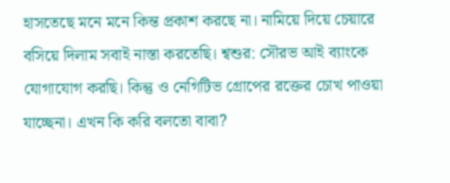হাসতেছে মনে মনে কিন্ত প্রকাশ করছে না। নামিয়ে দিয়ে চেয়ারে বসিয়ে দিলাম সবাই নাস্তা করতেছি। শ্বশুর: সৌরভ আই ব্যাংকে যোগাযোগ করছি। কিন্তু ও নেগিটিভ গ্রোপের রক্তের চোখ পাওয়া যাচ্ছেনা। এখন কি করি বলতো বাবা?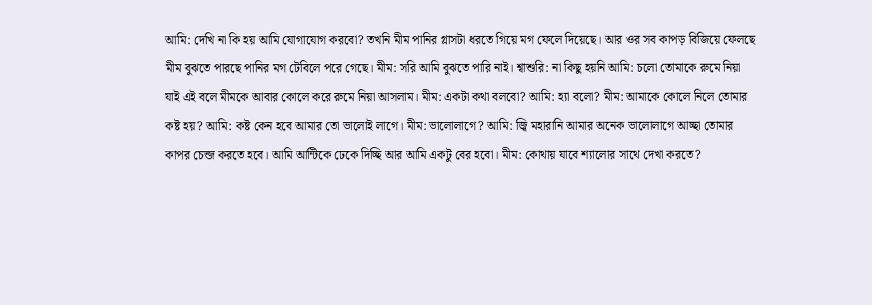আমি: দেখি না কি হয় আমি যোগাযোগ করবো? তখনি মীম পানির গ্লাসটা ধরতে গিয়ে মগ ফেলে দিয়েছে। আর ওর সব কাপড় বিজিয়ে ফেলছে মীম বুঝতে পারছে পানির মগ টেবিলে পরে গেছে। মীম: সরি আমি বুঝতে পারি নাই। শ্বাশুরি: না কিছু হয়নি আমি: চলো তোমাকে রুমে নিয়া যাই এই বলে মীমকে আবার কোলে করে রুমে নিয়া আসলাম। মীম: একটা কথা বলবো? আমি: হ্যা বলো? মীম: আমাকে কোলে নিলে তোমার কষ্ট হয়? আমি: কষ্ট কেন হবে আমার তো ভালোই লাগে। মীম: ভালোলাগে? আমি: জ্বি মহারানি আমার অনেক ভালোলাগে আচ্ছা তোমার কাপর চেন্জ করতে হবে। আমি আন্টিকে ঢেকে দিচ্ছি আর আমি একটু বের হবো। মীম: কোথায় যাবে শ্যালোর সাথে দেখা করতে?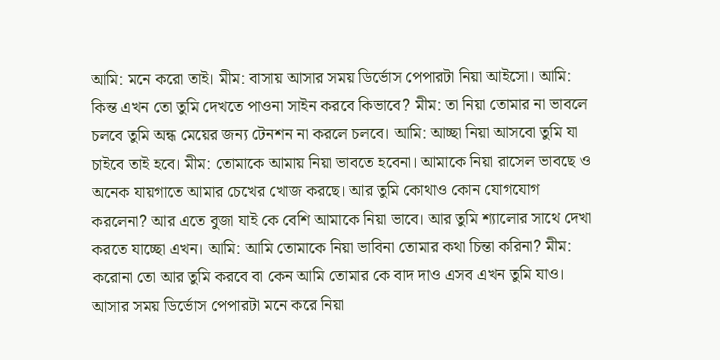আমি: মনে করো তাই। মীম: বাসায় আসার সময় ডির্ভোস পেপারটা নিয়া আইসো। আমি: কিন্ত এখন তো তুমি দেখতে পাওনা সাইন করবে কিভাবে? মীম: তা নিয়া তোমার না ভাবলে চলবে তুমি অন্ধ মেয়ের জন্য টেনশন না করলে চলবে। আমি: আচ্ছা নিয়া আসবো তুমি যা চাইবে তাই হবে। মীম: তোমাকে আমায় নিয়া ভাবতে হবেনা। আমাকে নিয়া রাসেল ভাবছে ও অনেক যায়গাতে আমার চেখের খোজ করছে। আর তুমি কোথাও কোন যোগযোগ করলেনা? আর এতে বুজা যাই কে বেশি আমাকে নিয়া ভাবে। আর তুমি শ্যালোর সাথে দেখা করতে যাচ্ছো এখন। আমি: আমি তোমাকে নিয়া ভাবিনা তোমার কথা চিন্তা করিনা? মীম: করোনা তো আর তুমি করবে বা কেন আমি তোমার কে বাদ দাও এসব এখন তুমি যাও। আসার সময় ডির্ভোস পেপারটা মনে করে নিয়া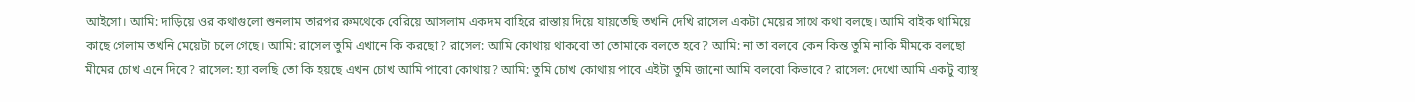আইসো। আমি: দাড়িয়ে ওর কথাগুলো শুনলাম তারপর রুমথেকে বেরিয়ে আসলাম একদম বাহিরে রাস্তায় দিয়ে যায়তেছি তখনি দেখি রাসেল একটা মেয়ের সাথে কথা বলছে। আমি বাইক থামিয়ে কাছে গেলাম তখনি মেয়েটা চলে গেছে। আমি: রাসেল তুমি এখানে কি করছো? রাসেল: আমি কোথায় থাকবো তা তোমাকে বলতে হবে? আমি: না তা বলবে কেন কিন্ত তুমি নাকি মীমকে বলছো মীমের চোখ এনে দিবে? রাসেল: হ্যা বলছি তো কি হয়ছে এখন চোখ আমি পাবো কোথায়? আমি: তুমি চোখ কোথায় পাবে এইটা তুমি জানো আমি বলবো কিভাবে? রাসেল: দেখো আমি একটু ব্যাস্থ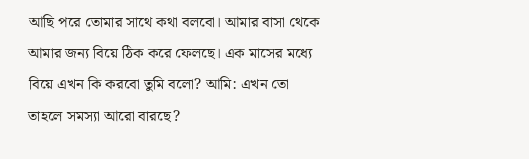আছি পরে তোমার সাথে কথা বলবো। আমার বাসা থেকে আমার জন্য বিয়ে ঠিক করে ফেলছে। এক মাসের মধ্যে বিয়ে এখন কি করবো তুমি বলো? আমি: এখন তো তাহলে সমস্যা আরো বারছে?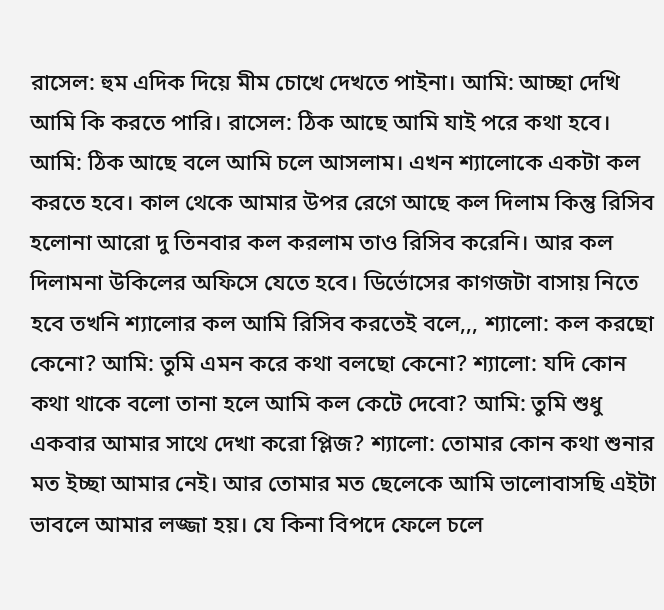রাসেল: হুম এদিক দিয়ে মীম চোখে দেখতে পাইনা। আমি: আচ্ছা দেখি আমি কি করতে পারি। রাসেল: ঠিক আছে আমি যাই পরে কথা হবে। আমি: ঠিক আছে বলে আমি চলে আসলাম। এখন শ্যালোকে একটা কল করতে হবে। কাল থেকে আমার উপর রেগে আছে কল দিলাম কিন্তু রিসিব হলোনা আরো দু তিনবার কল করলাম তাও রিসিব করেনি। আর কল দিলামনা উকিলের অফিসে যেতে হবে। ডির্ভোসের কাগজটা বাসায় নিতে হবে তখনি শ্যালোর কল আমি রিসিব করতেই বলে,,, শ্যালো: কল করছো কেনো? আমি: তুমি এমন করে কথা বলছো কেনো? শ্যালো: যদি কোন কথা থাকে বলো তানা হলে আমি কল কেটে দেবো? আমি: তুমি শুধু একবার আমার সাথে দেখা করো প্লিজ? শ্যালো: তোমার কোন কথা শুনার মত ইচ্ছা আমার নেই। আর তোমার মত ছেলেকে আমি ভালোবাসছি এইটা ভাবলে আমার লজ্জা হয়। যে কিনা বিপদে ফেলে চলে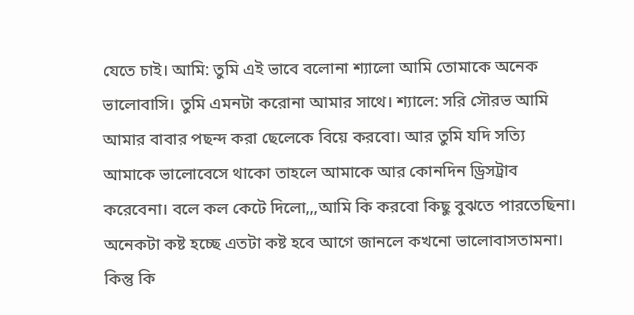যেতে চাই। আমি: তুমি এই ভাবে বলোনা শ্যালো আমি তোমাকে অনেক ভালোবাসি। তুমি এমনটা করোনা আমার সাথে। শ্যালে: সরি সৌরভ আমি আমার বাবার পছন্দ করা ছেলেকে বিয়ে করবো। আর তুমি যদি সত্যি আমাকে ভালোবেসে থাকো তাহলে আমাকে আর কোনদিন ড্রিসট্রাব করেবেনা। বলে কল কেটে দিলো,,,আমি কি করবো কিছু বুঝতে পারতেছিনা। অনেকটা কষ্ট হচ্ছে এতটা কষ্ট হবে আগে জানলে কখনো ভালোবাসতামনা। কিন্তু কি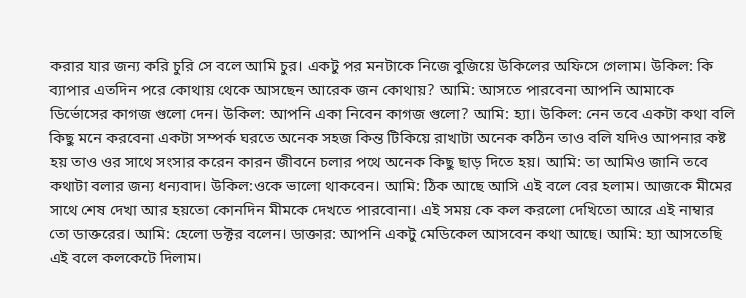করার যার জন্য করি চুরি সে বলে আমি চুর। একটু পর মনটাকে নিজে বুজিয়ে উকিলের অফিসে গেলাম। উকিল: কি ব্যাপার এতদিন পরে কোথায় থেকে আসছেন আরেক জন কোথায়? আমি: আসতে পারবেনা আপনি আমাকে ডির্ভোসের কাগজ গুলো দেন। উকিল: আপনি একা নিবেন কাগজ গুলো? আমি: হ্যা। উকিল: নেন তবে একটা কথা বলি কিছু মনে করবেনা একটা সম্পর্ক ঘরতে অনেক সহজ কিন্ত টিকিয়ে রাখাটা অনেক কঠিন তাও বলি যদিও আপনার কষ্ট হয় তাও ওর সাথে সংসার করেন কারন জীবনে চলার পথে অনেক কিছু ছাড় দিতে হয়। আমি: তা আমিও জানি তবে কথাটা বলার জন্য ধন্যবাদ। উকিল:ওকে ভালো থাকবেন। আমি: ঠিক আছে আসি এই বলে বের হলাম। আজকে মীমের সাথে শেষ দেখা আর হয়তো কোনদিন মীমকে দেখতে পারবোনা। এই সময় কে কল করলো দেখিতো আরে এই নাম্বার তো ডাক্তরের। আমি: হেলো ডক্টর বলেন। ডাক্তার: আপনি একটু মেডিকেল আসবেন কথা আছে। আমি: হ্যা আসতেছি এই বলে কলকেটে দিলাম।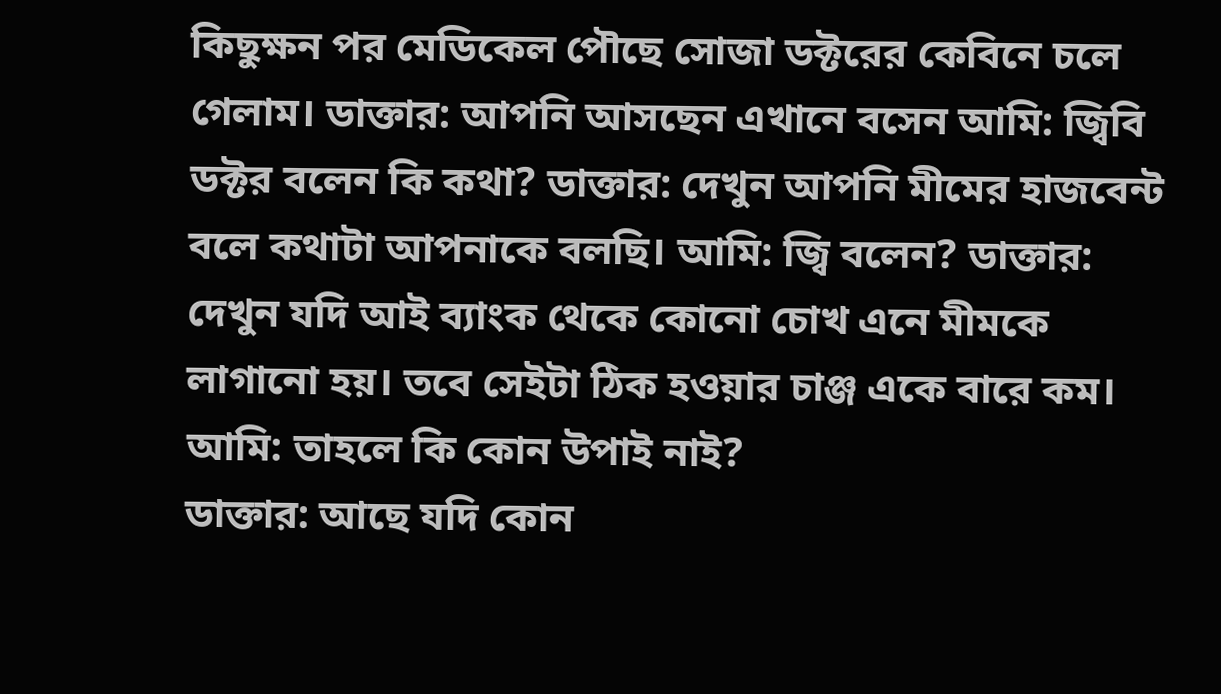কিছুক্ষন পর মেডিকেল পৌছে সোজা ডক্টরের কেবিনে চলে গেলাম। ডাক্তার: আপনি আসছেন এখানে বসেন আমি: জ্বিবি ডক্টর বলেন কি কথা? ডাক্তার: দেখুন আপনি মীমের হাজবেন্ট বলে কথাটা আপনাকে বলছি। আমি: জ্বি বলেন? ডাক্তার: দেখুন যদি আই ব্যাংক থেকে কোনো চোখ এনে মীমকে লাগানো হয়। তবে সেইটা ঠিক হওয়ার চাঞ্জ একে বারে কম। আমি: তাহলে কি কোন উপাই নাই?
ডাক্তার: আছে যদি কোন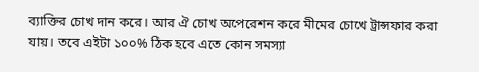ব্যাক্তির চোখ দান করে। আর ঐ চোখ অপেরেশন করে মীমের চোখে ট্রান্সফার করা যায়। তবে এইটা ১০০% ঠিক হবে এতে কোন সমস্যা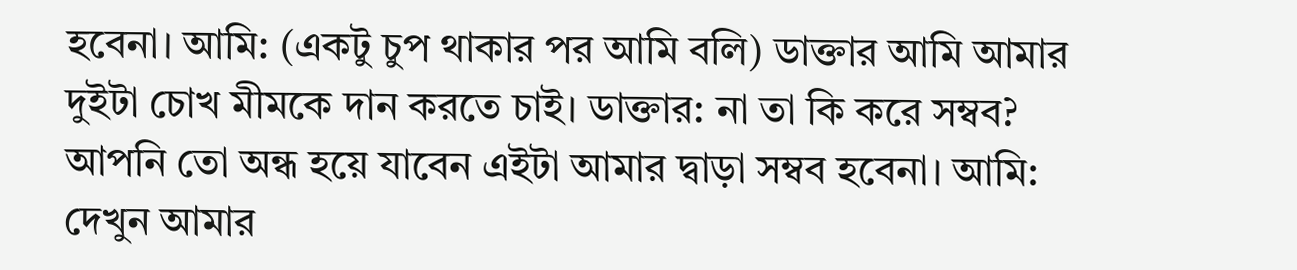হবেনা। আমি: (একটু চুপ থাকার পর আমি বলি) ডাক্তার আমি আমার দুইটা চোখ মীমকে দান করতে চাই। ডাক্তার: না তা কি করে সম্বব? আপনি তো অন্ধ হয়ে যাবেন এইটা আমার দ্বাড়া সম্বব হবেনা। আমি: দেখুন আমার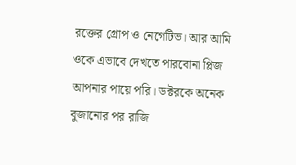রক্তের গ্রোপ ও নেগেটিভ। আর আমি ওকে এভাবে দেখতে পারবোনা প্লিজ আপনার পায়ে পরি। ডক্টরকে অনেক বুজানোর পর রাজি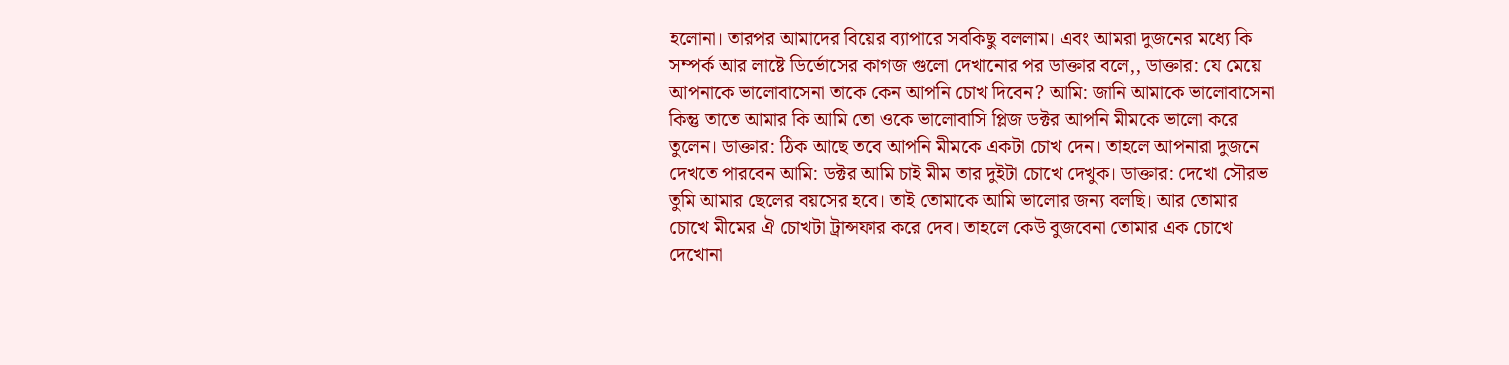হলোনা। তারপর আমাদের বিয়ের ব্যাপারে সবকিছু বললাম। এবং আমরা দুজনের মধ্যে কি সম্পর্ক আর লাষ্টে ডির্ভোসের কাগজ গুলো দেখানোর পর ডাক্তার বলে,, ডাক্তার: যে মেয়ে আপনাকে ভালোবাসেনা তাকে কেন আপনি চোখ দিবেন? আমি: জানি আমাকে ভালোবাসেনা কিন্তু তাতে আমার কি আমি তো ওকে ভালোবাসি প্লিজ ডক্টর আপনি মীমকে ভালো করে তুলেন। ডাক্তার: ঠিক আছে তবে আপনি মীমকে একটা চোখ দেন। তাহলে আপনারা দুজনে দেখতে পারবেন আমি: ডক্টর আমি চাই মীম তার দুইটা চোখে দেখুক। ডাক্তার: দেখো সৌরভ তুমি আমার ছেলের বয়সের হবে। তাই তোমাকে আমি ভালোর জন্য বলছি। আর তোমার চোখে মীমের ঐ চোখটা ট্রান্সফার করে দেব। তাহলে কেউ বুজবেনা তোমার এক চোখে দেখোনা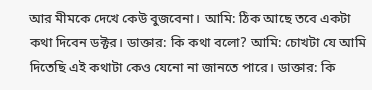আর মীমকে দেখে কেউ বুজবেনা। আমি: ঠিক আছে তবে একটা কথা দিবেন ডক্টর। ডাক্তার: কি কথা বলো? আমি: চোখটা যে আমি দিতেছি এই কথাটা কেও যেনো না জানতে পারে। ডাক্তার: কি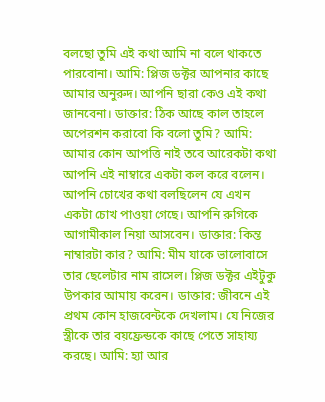বলছো তুমি এই কথা আমি না বলে থাকতে পারবোনা। আমি: প্লিজ ডক্টর আপনার কাছে আমার অনুরুদ। আপনি ছারা কেও এই কথা জানবেনা। ডাক্তার: ঠিক আছে কাল তাহলে অপেরশন করাবো কি বলো তুমি? আমি: আমার কোন আপত্তি নাই তবে আরেকটা কথা আপনি এই নাম্বারে একটা কল করে বলেন। আপনি চোখের কথা বলছিলেন যে এখন একটা চোখ পাওয়া গেছে। আপনি রুগিকে আগামীকাল নিয়া আসবেন। ডাক্তার: কিন্ত নাম্বারটা কার? আমি: মীম যাকে ভালোবাসে তার ছেলেটার নাম রাসেল। প্লিজ ডক্টর এইটুকু উপকার আমায় করেন। ডাক্তার: জীবনে এই প্রথম কোন হাজবেন্টকে দেখলাম। যে নিজের স্ত্রীকে তার বয়ফ্রেন্ডকে কাছে পেতে সাহায্য করছে। আমি: হ্যা আর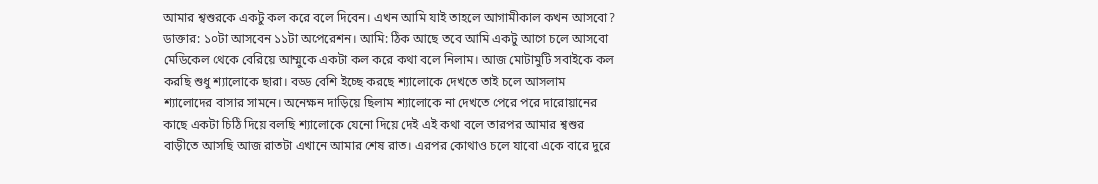আমার শ্বশুরকে একটু কল করে বলে দিবেন। এখন আমি যাই তাহলে আগামীকাল কখন আসবো? ডাক্তার: ১০টা আসবেন ১১টা অপেরেশন। আমি: ঠিক আছে তবে আমি একটু আগে চলে আসবো মেডিকেল থেকে বেরিয়ে আম্মুকে একটা কল করে কথা বলে নিলাম। আজ মোটামুটি সবাইকে কল করছি শুধু শ্যালোকে ছারা। বড্ড বেশি ইচ্ছে করছে শ্যালোকে দেখতে তাই চলে আসলাম শ্যালোদের বাসার সামনে। অনেক্ষন দাড়িয়ে ছিলাম শ্যালোকে না দেখতে পেরে পরে দারোয়ানের কাছে একটা চিঠি দিয়ে বলছি শ্যালোকে যেনো দিয়ে দেই এই কথা বলে তারপর আমার শ্বশুর বাড়ীতে আসছি আজ রাতটা এখানে আমার শেষ রাত। এরপর কোথাও চলে যাবো একে বারে দুরে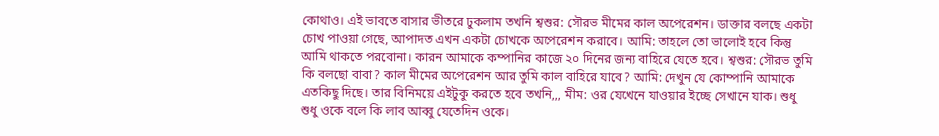কোথাও। এই ভাবতে বাসার ভীতরে ঢুকলাম তখনি শ্বশুর: সৌরভ মীমের কাল অপেরেশন। ডাক্তার বলছে একটা চোখ পাওয়া গেছে, আপাদত এখন একটা চোখকে অপেরেশন করাবে। আমি: তাহলে তো ভালোই হবে কিন্তু আমি থাকতে পরবোনা। কারন আমাকে কম্পানির কাজে ২০ দিনের জন্য বাহিরে যেতে হবে। শ্বশুর: সৌরভ তুমি কি বলছো বাবা? কাল মীমের অপেরেশন আর তুমি কাল বাহিরে যাবে? আমি: দেখুন যে কোম্পানি আমাকে এতকিছু দিছে। তার বিনিময়ে এইটুকু করতে হবে তখনি,,, মীম: ওর যেখেনে যাওয়ার ইচ্ছে সেখানে যাক। শুধু শুধু ওকে বলে কি লাব আব্বু যেতেদিন ওকে।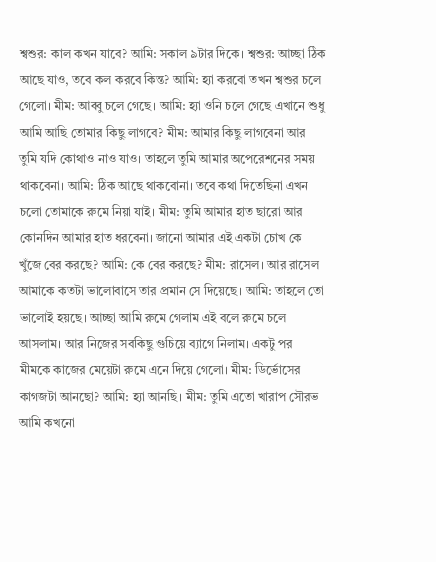শ্বশুর: কাল কখন যাবে? আমি: সকাল ৯টার দিকে। শ্বশুর: আচ্ছা ঠিক আছে যাও, তবে কল করবে কিন্ত? আমি: হ্যা করবো তখন শ্বশুর চলে গেলো। মীম: আব্বু চলে গেছে। আমি: হ্যা ওনি চলে গেছে এখানে শুধু আমি আছি তোমার কিছু লাগবে? মীম: আমার কিছু লাগবেনা আর তুমি যদি কোথাও নাও যাও। তাহলে তুমি আমার অপেরেশনের সময় থাকবেনা। আমি: ঠিক আছে থাকবোনা। তবে কথা দিতেছিনা এখন চলো তোমাকে রুমে নিয়া যাই। মীম: তুমি আমার হাত ছারো আর কোনদিন আমার হাত ধরবেনা। জানো আমার এই একটা চোখ কে খুঁজে বের করছে? আমি: কে বের করছে? মীম: রাসেল। আর রাসেল আমাকে কতটা ভালোবাসে তার প্রমান সে দিয়েছে। আমি: তাহলে তো ভালোই হয়ছে। আচ্ছা আমি রুমে গেলাম এই বলে রুমে চলে আসলাম। আর নিজের সবকিছু গুচিয়ে ব্যাগে নিলাম। একটু পর মীমকে কাজের মেয়েটা রুমে এনে দিয়ে গেলো। মীম: ডির্ভোসের কাগজটা আনছো? আমি: হ্যা আনছি। মীম: তুমি এতো খারাপ সৌরভ আমি কখনো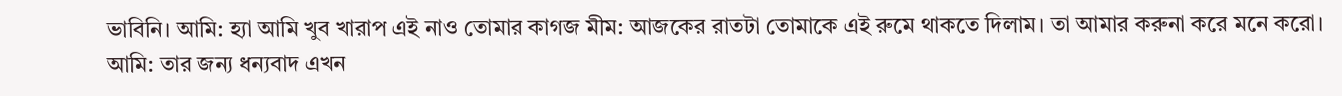ভাবিনি। আমি: হ্যা আমি খুব খারাপ এই নাও তোমার কাগজ মীম: আজকের রাতটা তোমাকে এই রুমে থাকতে দিলাম। তা আমার করুনা করে মনে করো। আমি: তার জন্য ধন্যবাদ এখন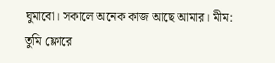ঘুমাবো। সকালে অনেক কাজ আছে আমার। মীম: তুমি ফ্লোরে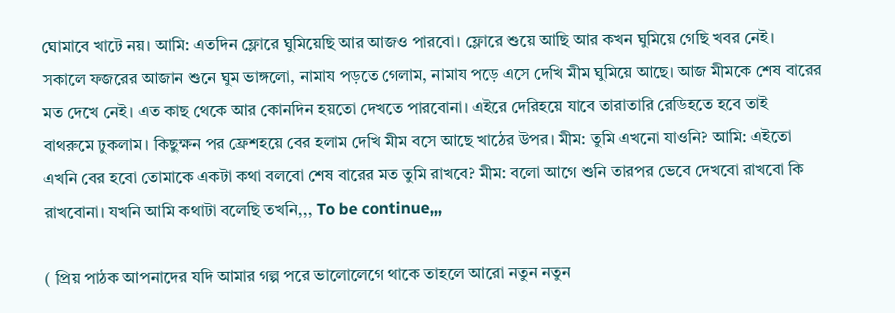ঘোমাবে খাটে নয়। আমি: এতদিন ফ্লোরে ঘুমিয়েছি আর আজও পারবো। ফ্লোরে শুয়ে আছি আর কখন ঘুমিয়ে গেছি খবর নেই। সকালে ফজরের আজান শুনে ঘুম ভাঙ্গলো, নামায পড়তে গেলাম, নামায পড়ে এসে দেখি মীম ঘুমিয়ে আছে। আজ মীমকে শেষ বারের মত দেখে নেই। এত কাছ থেকে আর কোনদিন হয়তো দেখতে পারবোনা। এইরে দেরিহয়ে যাবে তারাতারি রেডিহতে হবে তাই বাথরুমে ঢুকলাম। কিছুক্ষন পর ফ্রেশহয়ে বের হলাম দেখি মীম বসে আছে খাঠের উপর। মীম: তুমি এখনো যাওনি? আমি: এইতো এখনি বের হবো তোমাকে একটা কথা বলবো শেষ বারের মত তুমি রাখবে? মীম: বলো আগে শুনি তারপর ভেবে দেখবো রাখবো কি রাখবোনা। যখনি আমি কথাটা বলেছি তখনি,,, To be continue,,,

( প্রিয় পাঠক আপনাদের যদি আমার গল্প পরে ভালোলেগে থাকে তাহলে আরো নতুন নতুন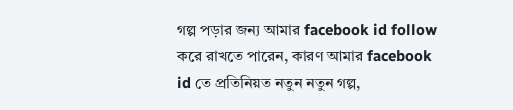গল্প পড়ার জন্য আমার facebook id follow করে রাখতে পারেন, কারণ আমার facebook id তে প্রতিনিয়ত নতুন নতুন গল্প,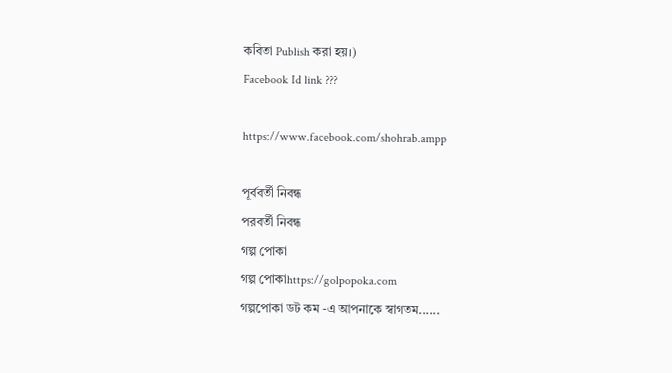কবিতা Publish করা হয়।)
Facebook Id link ???

https://www.facebook.com/shohrab.ampp

পূর্ববর্তী নিবন্ধ
পরবর্তী নিবন্ধ
গল্প পোকা
গল্প পোকাhttps://golpopoka.com
গল্পপোকা ডট কম -এ আপনাকে স্বাগতম......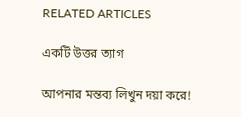RELATED ARTICLES

একটি উত্তর ত্যাগ

আপনার মন্তব্য লিখুন দয়া করে!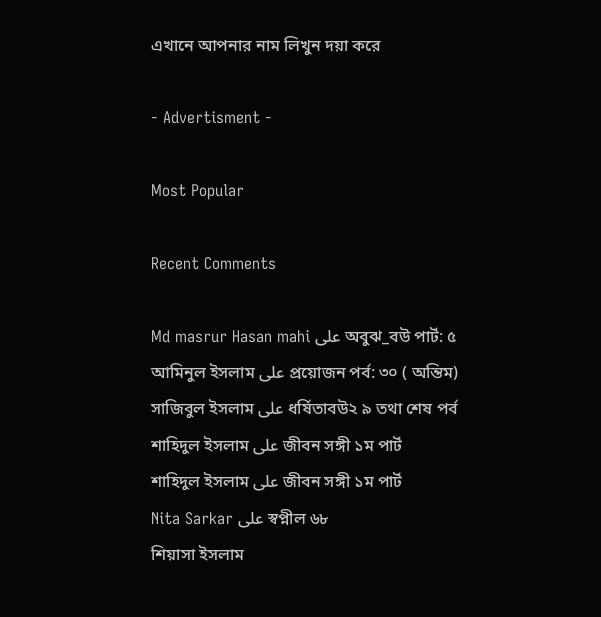এখানে আপনার নাম লিখুন দয়া করে

- Advertisment -

Most Popular

Recent Comments

Md masrur Hasan mahi على অবুঝ_বউ পার্ট: ৫
আমিনুল ইসলাম على প্রয়োজন পর্ব: ৩০ ( অন্তিম)
সাজিবুল ইসলাম على ধর্ষিতাবউ২ ৯ তথা শেষ পর্ব
শাহিদুল ইসলাম على জীবন সঙ্গী ১ম পার্ট
শাহিদুল ইসলাম على জীবন সঙ্গী ১ম পার্ট
Nita Sarkar على স্বপ্নীল ৬৮
শিয়াসা ইসলাম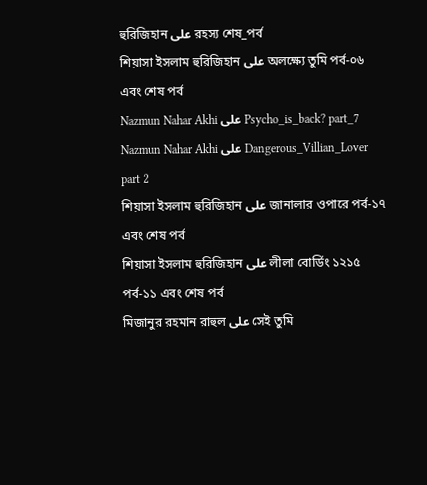হুরিজিহান على রহস্য শেষ_পর্ব
শিয়াসা ইসলাম হুরিজিহান على অলক্ষ্যে তুমি পর্ব-০৬ এবং শেষ পর্ব
Nazmun Nahar Akhi على Psycho_is_back? part_7
Nazmun Nahar Akhi على Dangerous_Villian_Lover part 2
শিয়াসা ইসলাম হুরিজিহান على জানালার ওপারে পর্ব-১৭ এবং শেষ পর্ব
শিয়াসা ইসলাম হুরিজিহান على লীলা বোর্ডিং ১২১৫ পর্ব-১১ এবং শেষ পর্ব
মিজানুর রহমান রাহুল على সেই তুমি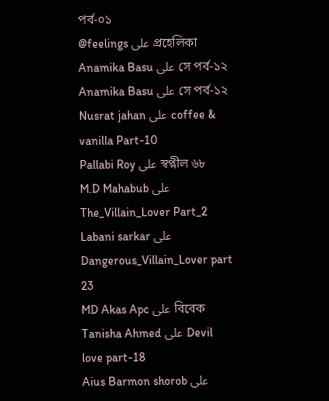পর্ব-০১
@feelings على প্রহেলিকা
Anamika Basu على সে পর্ব-১২
Anamika Basu على সে পর্ব-১২
Nusrat jahan على coffee & vanilla Part-10
Pallabi Roy على স্বপ্নীল ৬৮
M.D Mahabub على The_Villain_Lover Part_2
Labani sarkar على Dangerous_Villain_Lover part 23
MD Akas Apc على বিবেক
Tanisha Ahmed على Devil love part-18
Aius Barmon shorob على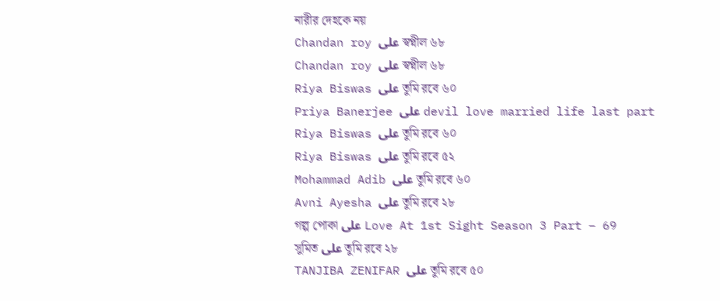নারীর দেহকে নয়
Chandan roy على স্বপ্নীল ৬৮
Chandan roy على স্বপ্নীল ৬৮
Riya Biswas على তুমি রবে ৬০
Priya Banerjee على devil love married life last part
Riya Biswas على তুমি রবে ৬০
Riya Biswas على তুমি রবে ৫২
Mohammad Adib على তুমি রবে ৬০
Avni Ayesha على তুমি রবে ২৮
গল্প পোকা على Love At 1st Sight Season 3 Part – 69
সুমিত على তুমি রবে ২৮
TANJIBA ZENIFAR على তুমি রবে ৫০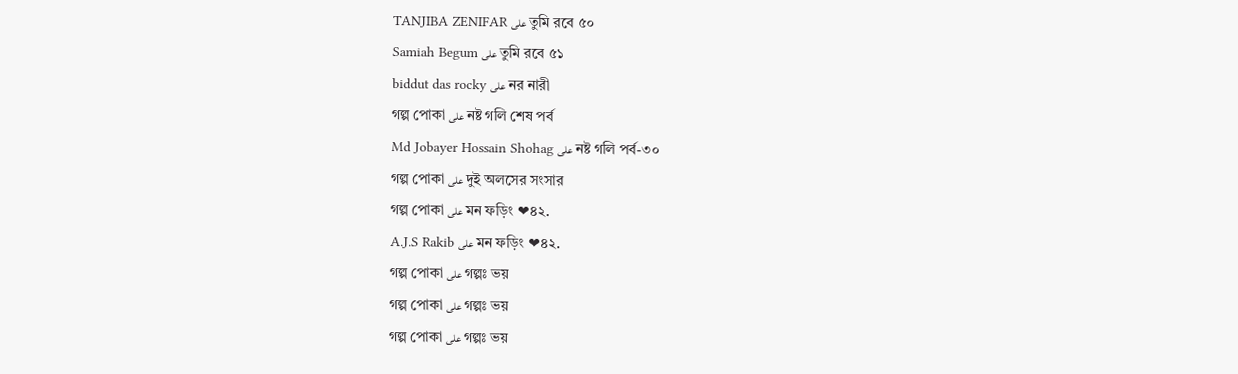TANJIBA ZENIFAR على তুমি রবে ৫০
Samiah Begum على তুমি রবে ৫১
biddut das rocky على নর নারী
গল্প পোকা على নষ্ট গলি শেষ পর্ব
Md Jobayer Hossain Shohag على নষ্ট গলি পর্ব-৩০
গল্প পোকা على দুই অলসের সংসার
গল্প পোকা على মন ফড়িং ❤৪২.
A.J.S Rakib على মন ফড়িং ❤৪২.
গল্প পোকা على গল্পঃ ভয়
গল্প পোকা على গল্পঃ ভয়
গল্প পোকা على গল্পঃ ভয়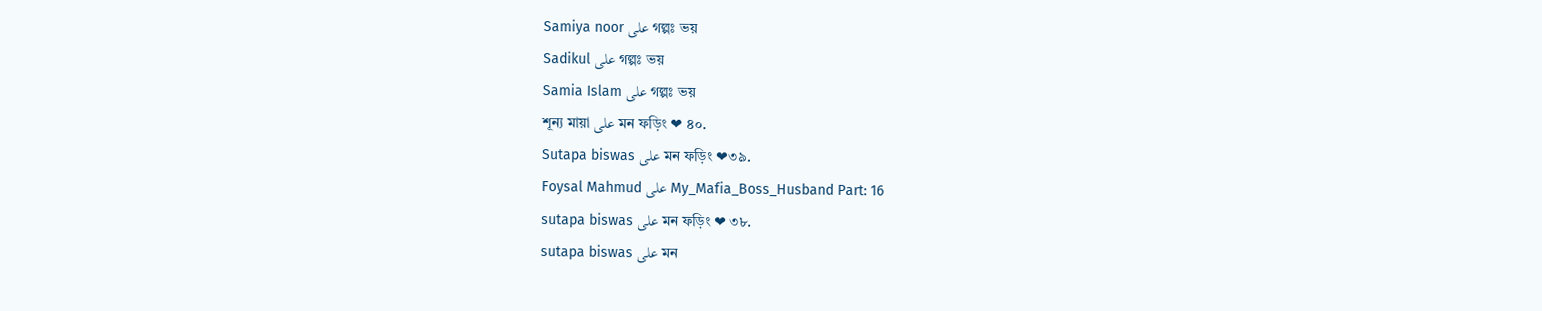Samiya noor على গল্পঃ ভয়
Sadikul على গল্পঃ ভয়
Samia Islam على গল্পঃ ভয়
শূন্য মায়া على মন ফড়িং ❤ ৪০.
Sutapa biswas على মন ফড়িং ❤৩৯.
Foysal Mahmud على My_Mafia_Boss_Husband Part: 16
sutapa biswas على মন ফড়িং ❤ ৩৮.
sutapa biswas على মন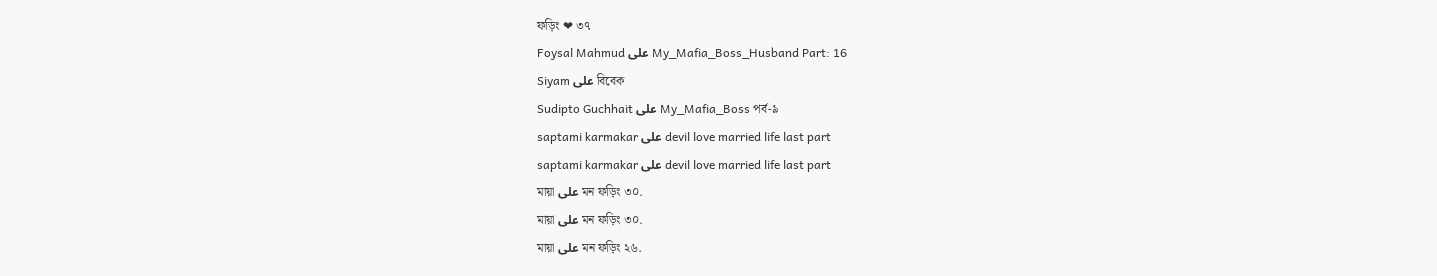ফড়িং ❤ ৩৭
Foysal Mahmud على My_Mafia_Boss_Husband Part: 16
Siyam على বিবেক
Sudipto Guchhait على My_Mafia_Boss পর্ব-৯
saptami karmakar على devil love married life last part
saptami karmakar على devil love married life last part
মায়া على মন ফড়িং ৩০.
মায়া على মন ফড়িং ৩০.
মায়া على মন ফড়িং ২৬.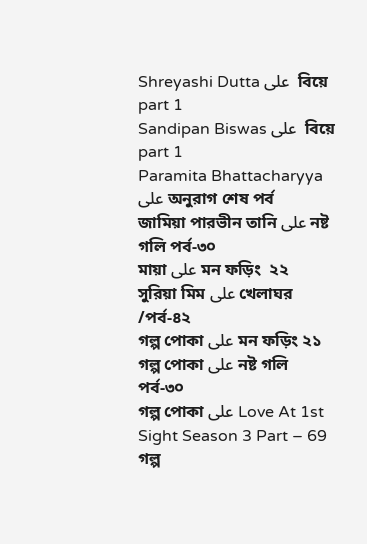Shreyashi Dutta على  বিয়ে part 1
Sandipan Biswas على  বিয়ে part 1
Paramita Bhattacharyya على অনুরাগ শেষ পর্ব
জামিয়া পারভীন তানি على নষ্ট গলি পর্ব-৩০
মায়া على মন ফড়িং  ২২
সুরিয়া মিম على খেলাঘর /পর্ব-৪২
গল্প পোকা على মন ফড়িং ২১
গল্প পোকা على নষ্ট গলি পর্ব-৩০
গল্প পোকা على Love At 1st Sight Season 3 Part – 69
গল্প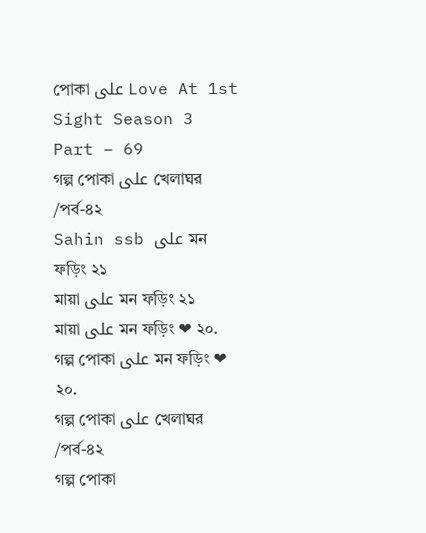পোকা على Love At 1st Sight Season 3 Part – 69
গল্প পোকা على খেলাঘর /পর্ব-৪২
Sahin ssb على মন ফড়িং ২১
মায়া على মন ফড়িং ২১
মায়া على মন ফড়িং ❤ ২০.
গল্প পোকা على মন ফড়িং ❤ ২০.
গল্প পোকা على খেলাঘর /পর্ব-৪২
গল্প পোকা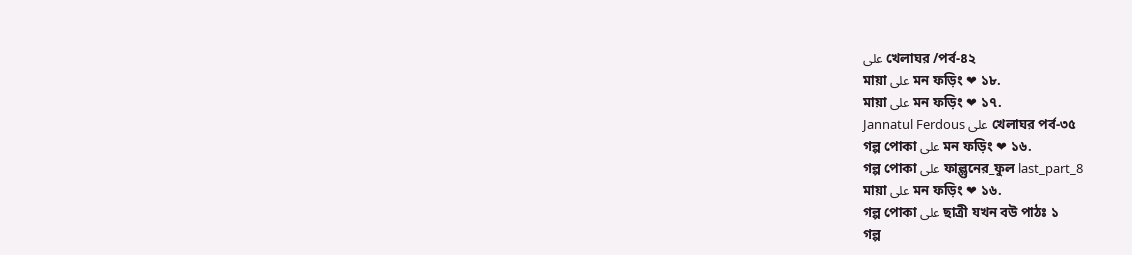على খেলাঘর /পর্ব-৪২
মায়া على মন ফড়িং ❤ ১৮.
মায়া على মন ফড়িং ❤ ১৭.
Jannatul Ferdous على খেলাঘর পর্ব-৩৫
গল্প পোকা على মন ফড়িং ❤ ১৬.
গল্প পোকা على ফাল্গুনের_ফুল last_part_8
মায়া على মন ফড়িং ❤ ১৬.
গল্প পোকা على ছাত্রী যখন বউ পাঠঃ ১
গল্প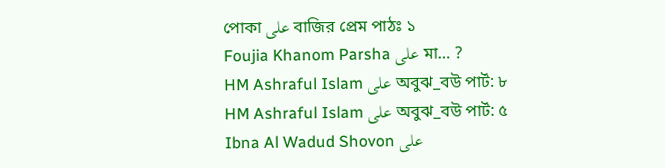পোকা على বাজির প্রেম পাঠঃ ১
Foujia Khanom Parsha على মা… ?
HM Ashraful Islam على অবুঝ_বউ পার্ট: ৮
HM Ashraful Islam على অবুঝ_বউ পার্ট: ৫
Ibna Al Wadud Shovon على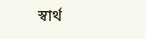স্বার্থ